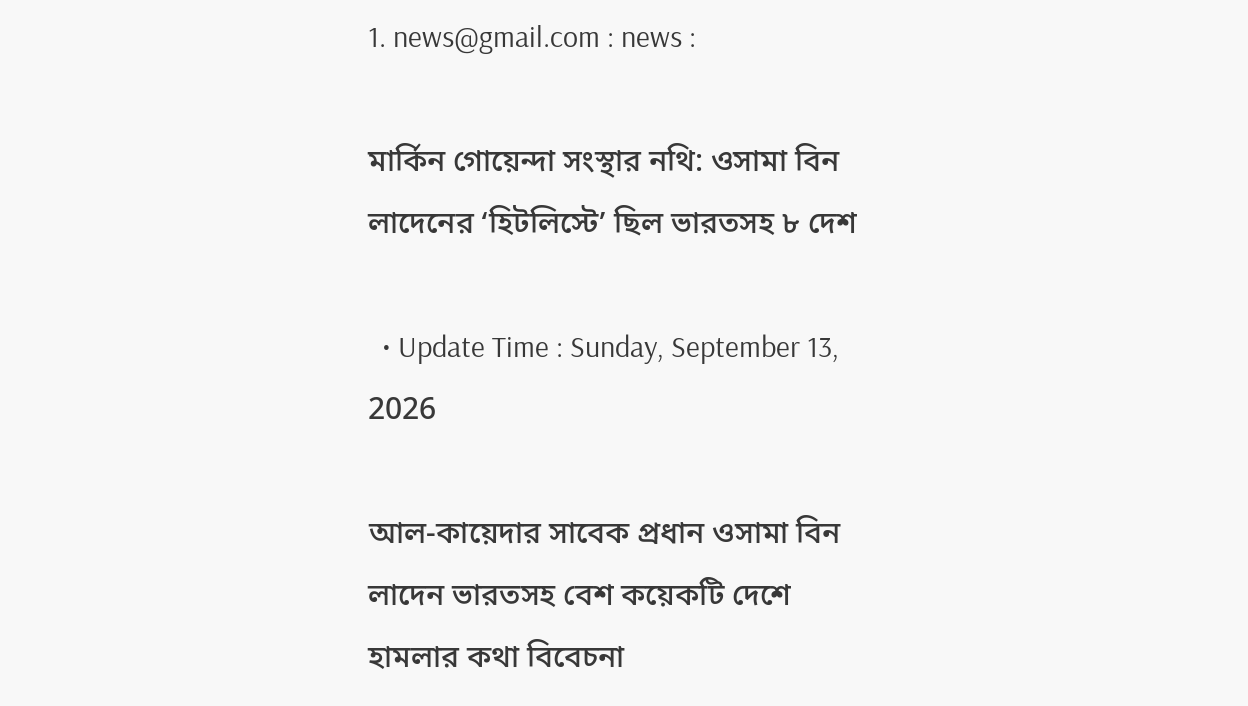1. news@gmail.com : news :

মার্কিন গোয়েন্দা সংস্থার নথি: ওসামা বিন লাদেনের ‘হিটলিস্টে’ ছিল ভারতসহ ৮ দেশ

  • Update Time : Sunday, September 13, 2026

আল-কায়েদার সাবেক প্রধান ওসামা বিন লাদেন ভারতসহ বেশ কয়েকটি দেশে হামলার কথা বিবেচনা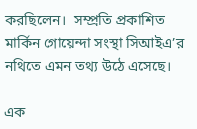করছিলেন।  সম্প্রতি প্রকাশিত মার্কিন গোয়েন্দা সংস্থা সিআইএ’র নথিতে এমন তথ্য উঠে এসেছে।

এক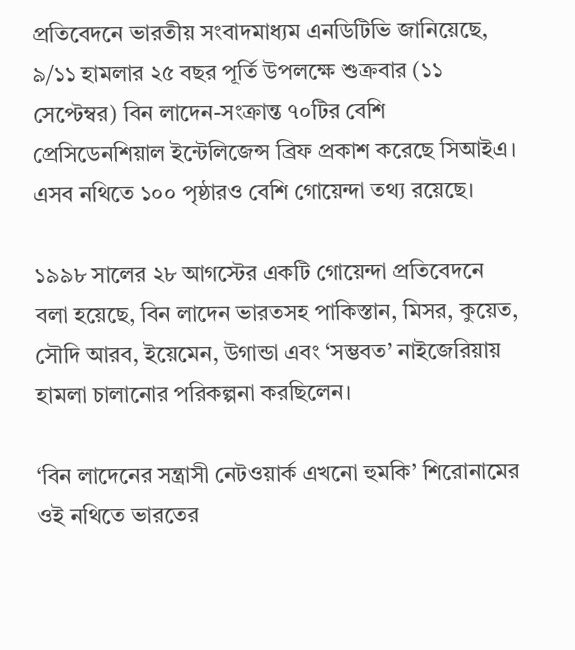প্রতিবেদনে ভারতীয় সংবাদমাধ্যম এনডিটিভি জানিয়েছে, ৯/১১ হামলার ২৫ বছর পূর্তি উপলক্ষে শুক্রবার (১১ সেপ্টেম্বর) বিন লাদেন-সংক্রান্ত ৭০টির বেশি প্রেসিডেনশিয়াল ইন্টেলিজেন্স ব্রিফ প্রকাশ করেছে সিআইএ। এসব নথিতে ১০০ পৃষ্ঠারও বেশি গোয়েন্দা তথ্য রয়েছে।

১৯৯৮ সালের ২৮ আগস্টের একটি গোয়েন্দা প্রতিবেদনে বলা হয়েছে, বিন লাদেন ভারতসহ পাকিস্তান, মিসর, কুয়েত, সৌদি আরব, ইয়েমেন, উগান্ডা এবং ‘সম্ভবত’ নাইজেরিয়ায় হামলা চালানোর পরিকল্পনা করছিলেন।

‘বিন লাদেনের সন্ত্রাসী নেটওয়ার্ক এখনো হুমকি’ শিরোনামের ওই নথিতে ভারতের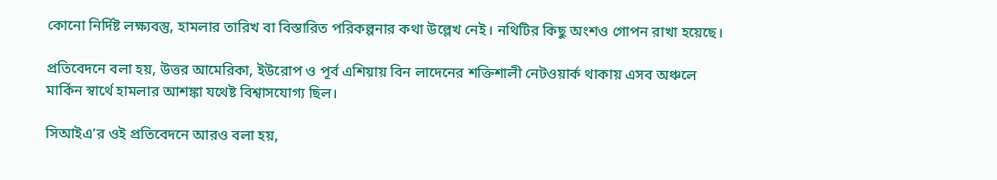কোনো নির্দিষ্ট লক্ষ্যবস্তু, হামলার তারিখ বা বিস্তারিত পরিকল্পনার কথা উল্লেখ নেই। নথিটির কিছু অংশও গোপন রাখা হয়েছে।

প্রতিবেদনে বলা হয়, উত্তর আমেরিকা, ইউরোপ ও পূর্ব এশিয়ায় বিন লাদেনের শক্তিশালী নেটওয়ার্ক থাকায় এসব অঞ্চলে মার্কিন স্বার্থে হামলার আশঙ্কা যথেষ্ট বিশ্বাসযোগ্য ছিল।

সিআইএ’র ওই প্রতিবেদনে আরও বলা হয়,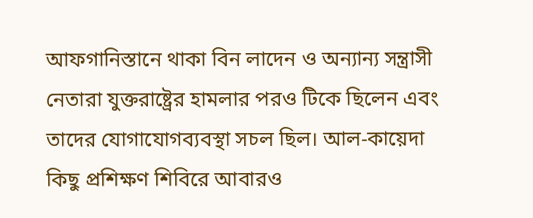আফগানিস্তানে থাকা বিন লাদেন ও অন্যান্য সন্ত্রাসী নেতারা যুক্তরাষ্ট্রের হামলার পরও টিকে ছিলেন এবং তাদের যোগাযোগব্যবস্থা সচল ছিল। আল-কায়েদা কিছু প্রশিক্ষণ শিবিরে আবারও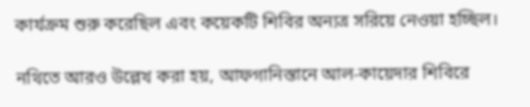কার্যক্রম শুরু করেছিল এবং কয়েকটি শিবির অন্যত্র সরিয়ে নেওয়া হচ্ছিল।

নথিতে আরও উল্লেখ করা হয়, আফগানিস্তানে আল-কায়েদার শিবিরে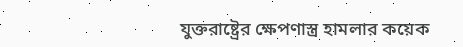যুক্তরাষ্ট্রের ক্ষেপণাস্ত্র হামলার কয়েক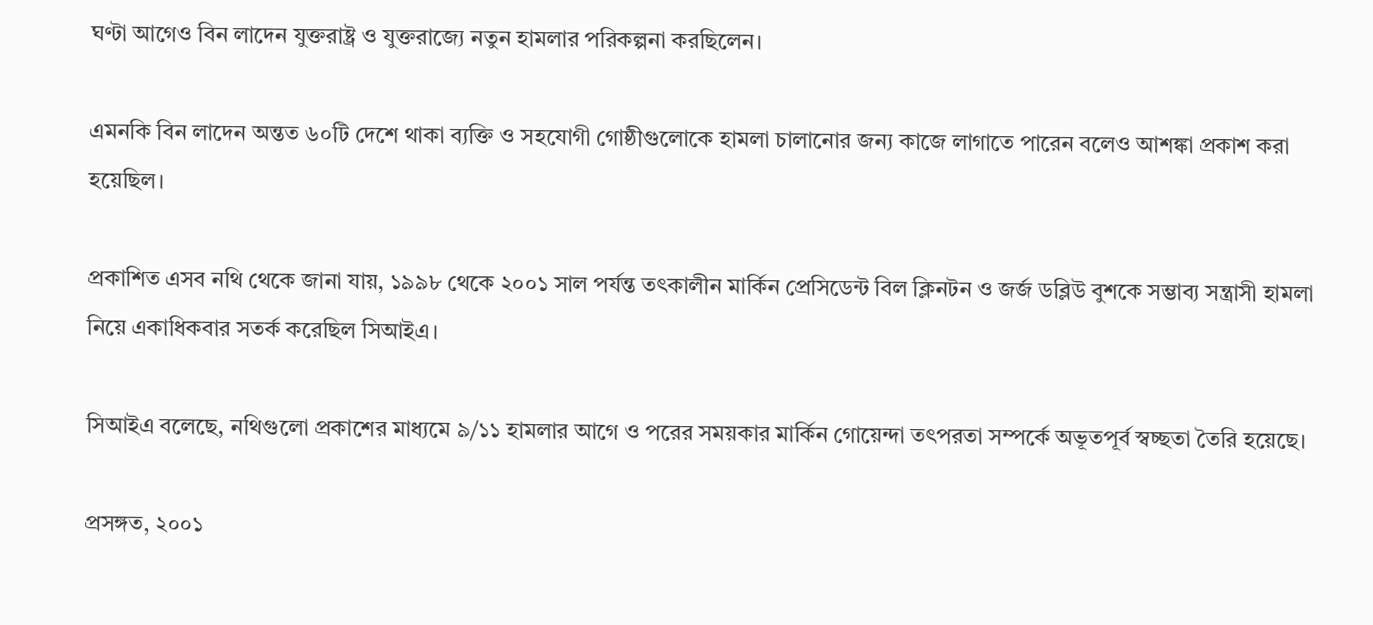ঘণ্টা আগেও বিন লাদেন যুক্তরাষ্ট্র ও যুক্তরাজ্যে নতুন হামলার পরিকল্পনা করছিলেন।

এমনকি বিন লাদেন অন্তত ৬০টি দেশে থাকা ব্যক্তি ও সহযোগী গোষ্ঠীগুলোকে হামলা চালানোর জন্য কাজে লাগাতে পারেন বলেও আশঙ্কা প্রকাশ করা হয়েছিল।

প্রকাশিত এসব নথি থেকে জানা যায়, ১৯৯৮ থেকে ২০০১ সাল পর্যন্ত তৎকালীন মার্কিন প্রেসিডেন্ট বিল ক্লিনটন ও জর্জ ডব্লিউ বুশকে সম্ভাব্য সন্ত্রাসী হামলা নিয়ে একাধিকবার সতর্ক করেছিল সিআইএ।

সিআইএ বলেছে, নথিগুলো প্রকাশের মাধ্যমে ৯/১১ হামলার আগে ও পরের সময়কার মার্কিন গোয়েন্দা তৎপরতা সম্পর্কে অভূতপূর্ব স্বচ্ছতা তৈরি হয়েছে।

প্রসঙ্গত, ২০০১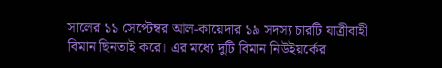সালের ১১ সেপ্টেম্বর আল-কায়েদার ১৯ সদস্য চারটি যাত্রীবাহী বিমান ছিনতাই করে। এর মধ্যে দুটি বিমান নিউইয়র্কের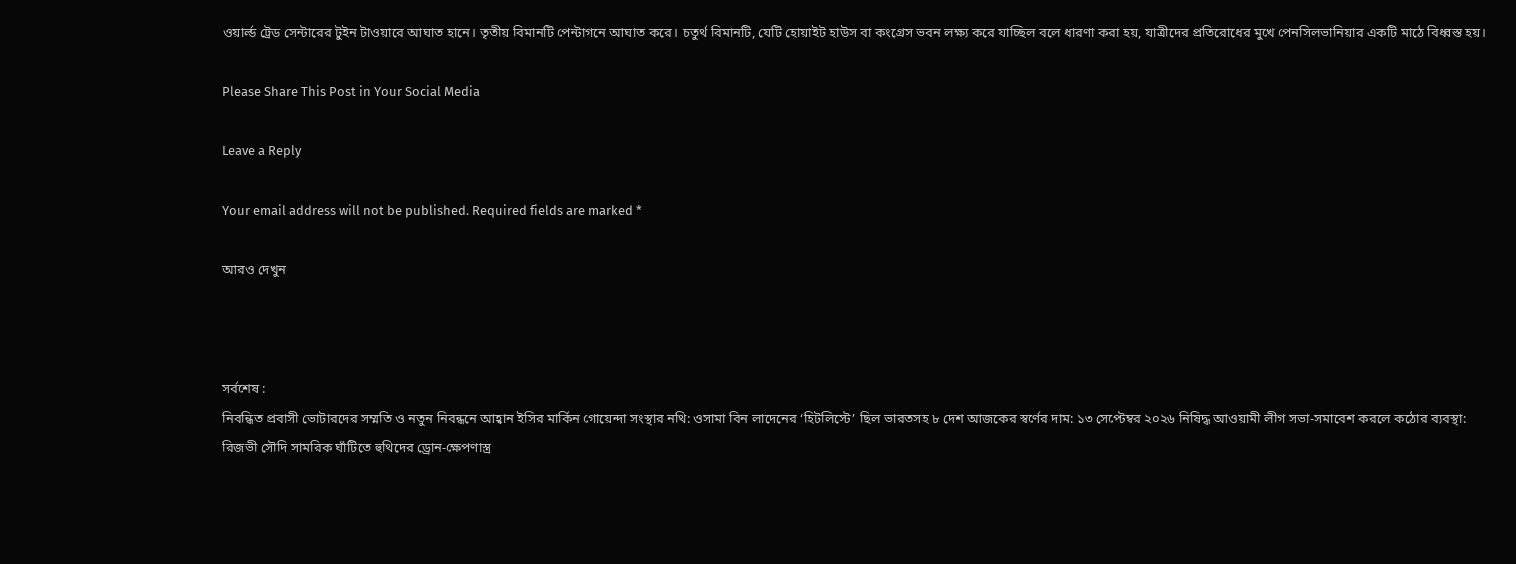ওয়ার্ল্ড ট্রেড সেন্টারের টুইন টাওয়ারে আঘাত হানে। তৃতীয় বিমানটি পেন্টাগনে আঘাত করে। চতুর্থ বিমানটি, যেটি হোয়াইট হাউস বা কংগ্রেস ভবন লক্ষ্য করে যাচ্ছিল বলে ধারণা করা হয়, যাত্রীদের প্রতিরোধের মুখে পেনসিলভানিয়ার একটি মাঠে বিধ্বস্ত হয়।

Please Share This Post in Your Social Media

Leave a Reply

Your email address will not be published. Required fields are marked *

আরও দেখুন



সর্বশেষ :
নিবন্ধিত প্রবাসী ভোটারদের সম্মতি ও নতুন নিবন্ধনে আহ্বান ইসির মার্কিন গোয়েন্দা সংস্থার নথি: ওসামা বিন লাদেনের ‘হিটলিস্টে’ ছিল ভারতসহ ৮ দেশ আজকের স্বর্ণের দাম: ১৩ সেপ্টেম্বর ২০২৬ নিষিদ্ধ আওয়ামী লীগ সভা-সমাবেশ করলে কঠোর ব্যবস্থা: রিজভী সৌদি সামরিক ঘাঁটিতে হুথিদের ড্রোন-ক্ষেপণাস্ত্র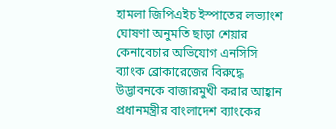হামলা জিপিএইচ ইস্পাতের লভ্যাংশ ঘোষণা অনুমতি ছাড়া শেয়ার কেনাবেচার অভিযোগ এনসিসি ব্যাংক ব্রোকারেজের বিরুদ্ধে উদ্ভাবনকে বাজারমুখী করার আহ্বান প্রধানমন্ত্রীর বাংলাদেশ ব্যাংকের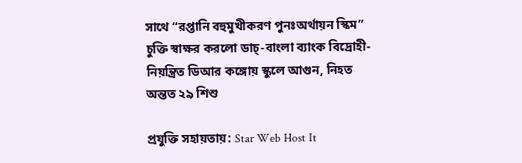সাথে “রপ্তানি বহুমুখীকরণ পুনঃঅর্থায়ন স্কিম” চুক্তি স্বাক্ষর করলো ডাচ্-বাংলা ব্যাংক বিদ্রোহী-নিয়ন্ত্রিত ডিআর কঙ্গোয় স্কুলে আগুন, নিহত অন্তত ২৯ শিশু

প্রযুক্তি সহায়তায়: Star Web Host It